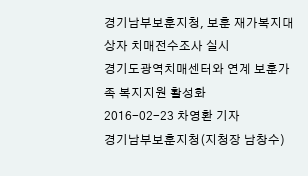경기남부보훈지청, 보훈 재가복지대상자 치매전수조사 실시
경기도광역치매센터와 연계 보훈가족 복지지원 활성화
2016-02-23 차영환 기자
경기남부보훈지청(지청장 남창수)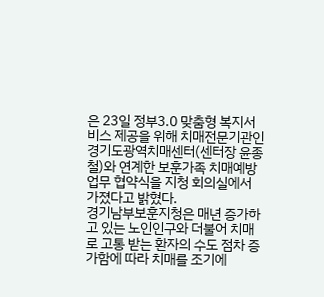은 23일 정부3.0 맞춤형 복지서비스 제공을 위해 치매전문기관인 경기도광역치매센터(센터장 윤종철)와 연계한 보훈가족 치매예방 업무 협약식을 지청 회의실에서 가졌다고 밝혔다.
경기남부보훈지청은 매년 증가하고 있는 노인인구와 더불어 치매로 고통 받는 환자의 수도 점차 증가함에 따라 치매를 조기에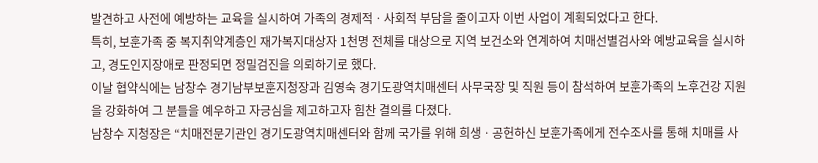발견하고 사전에 예방하는 교육을 실시하여 가족의 경제적ㆍ사회적 부담을 줄이고자 이번 사업이 계획되었다고 한다.
특히, 보훈가족 중 복지취약계층인 재가복지대상자 1천명 전체를 대상으로 지역 보건소와 연계하여 치매선별검사와 예방교육을 실시하고, 경도인지장애로 판정되면 정밀검진을 의뢰하기로 했다.
이날 협약식에는 남창수 경기남부보훈지청장과 김영숙 경기도광역치매센터 사무국장 및 직원 등이 참석하여 보훈가족의 노후건강 지원을 강화하여 그 분들을 예우하고 자긍심을 제고하고자 힘찬 결의를 다졌다.
남창수 지청장은 “치매전문기관인 경기도광역치매센터와 함께 국가를 위해 희생ㆍ공헌하신 보훈가족에게 전수조사를 통해 치매를 사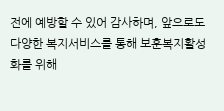전에 예방할 수 있어 감사하며, 앞으로도 다양한 복지서비스를 통해 보훈복지활성화를 위해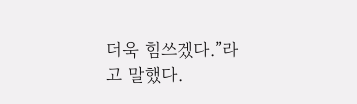더욱 힘쓰겠다.”라고 말했다.